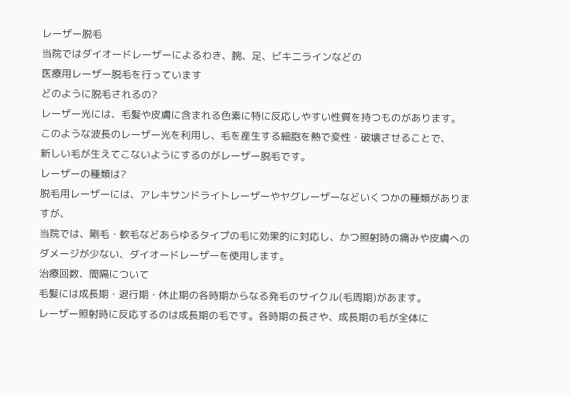レーザー脱毛
当院ではダイオードレーザーによるわき、腕、足、ビキニラインなどの
医療用レーザー脱毛を行っています
どのように脱毛されるの?
レーザー光には、毛髪や皮膚に含まれる色素に特に反応しやすい性質を持つものがあります。
このような波長のレーザー光を利用し、毛を産生する細胞を熱で変性・破壊させることで、
新しい毛が生えてこないようにするのがレーザー脱毛です。
レーザーの種類は?
脱毛用レーザーには、アレキサンドライトレーザーやヤグレーザーなどいくつかの種類がありますが、
当院では、剛毛・軟毛などあらゆるタイプの毛に効果的に対応し、かつ照射時の痛みや皮膚への
ダメージが少ない、ダイオードレーザーを使用します。
治療回数、間隔について
毛髪には成長期・退行期・休止期の各時期からなる発毛のサイクル(毛周期)があます。
レーザー照射時に反応するのは成長期の毛です。各時期の長さや、成長期の毛が全体に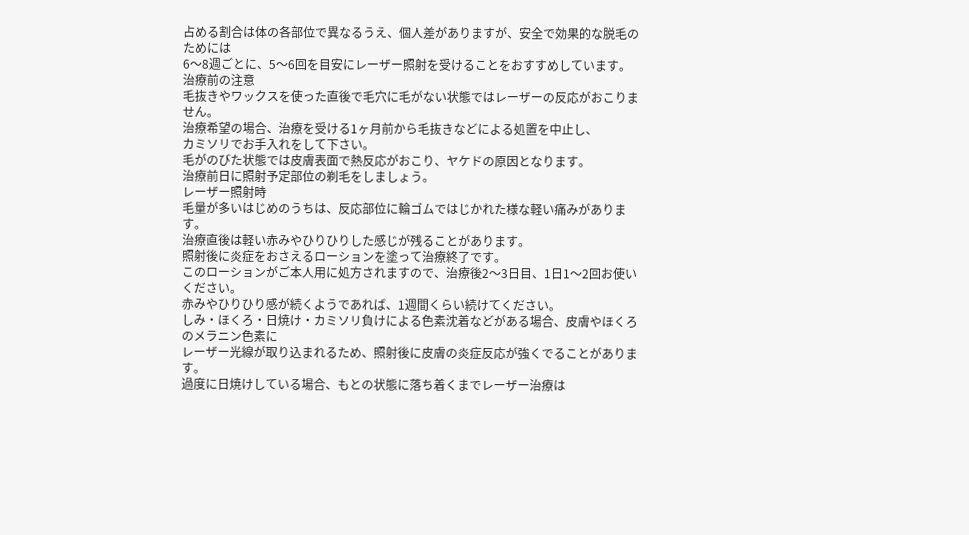占める割合は体の各部位で異なるうえ、個人差がありますが、安全で効果的な脱毛のためには
6〜8週ごとに、5〜6回を目安にレーザー照射を受けることをおすすめしています。
治療前の注意
毛抜きやワックスを使った直後で毛穴に毛がない状態ではレーザーの反応がおこりません。
治療希望の場合、治療を受ける1ヶ月前から毛抜きなどによる処置を中止し、
カミソリでお手入れをして下さい。
毛がのびた状態では皮膚表面で熱反応がおこり、ヤケドの原因となります。
治療前日に照射予定部位の剃毛をしましょう。
レーザー照射時
毛量が多いはじめのうちは、反応部位に輪ゴムではじかれた様な軽い痛みがあります。
治療直後は軽い赤みやひりひりした感じが残ることがあります。
照射後に炎症をおさえるローションを塗って治療終了です。
このローションがご本人用に処方されますので、治療後2〜3日目、1日1〜2回お使いください。
赤みやひりひり感が続くようであれば、1週間くらい続けてください。
しみ・ほくろ・日焼け・カミソリ負けによる色素沈着などがある場合、皮膚やほくろのメラニン色素に
レーザー光線が取り込まれるため、照射後に皮膚の炎症反応が強くでることがあります。
過度に日焼けしている場合、もとの状態に落ち着くまでレーザー治療は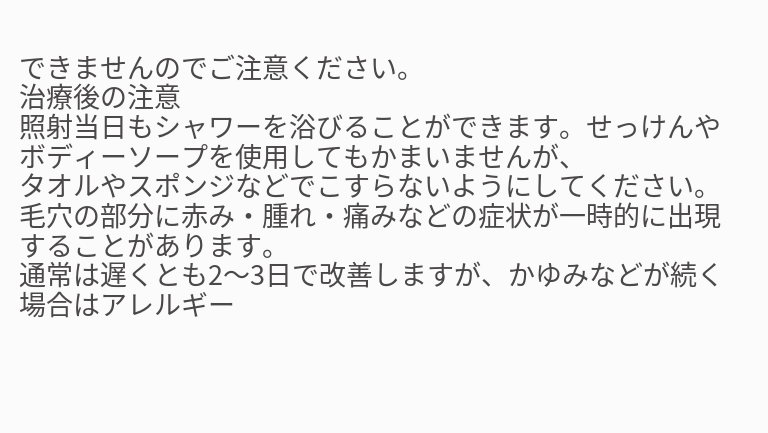できませんのでご注意ください。
治療後の注意
照射当日もシャワーを浴びることができます。せっけんやボディーソープを使用してもかまいませんが、
タオルやスポンジなどでこすらないようにしてください。
毛穴の部分に赤み・腫れ・痛みなどの症状が一時的に出現することがあります。
通常は遅くとも2〜3日で改善しますが、かゆみなどが続く場合はアレルギー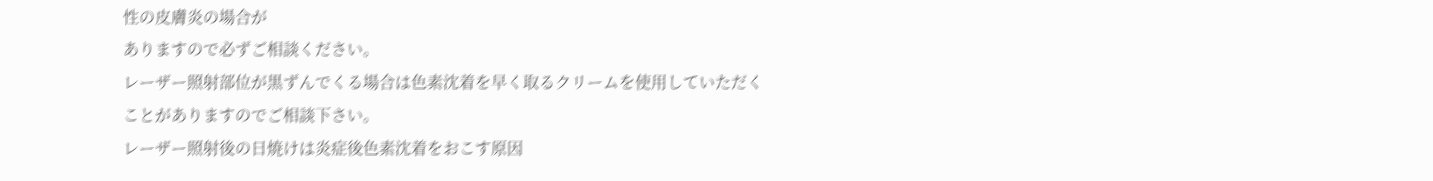性の皮膚炎の場合が
ありますので必ずご相談ください。
レーザー照射部位が黒ずんでくる場合は色素沈着を早く取るクリームを使用していただく
ことがありますのでご相談下さい。
レーザー照射後の日焼けは炎症後色素沈着をおこす原因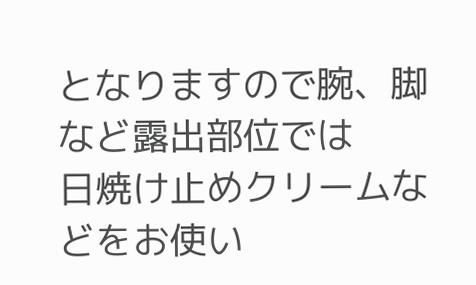となりますので腕、脚など露出部位では
日焼け止めクリームなどをお使い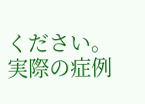ください。
実際の症例